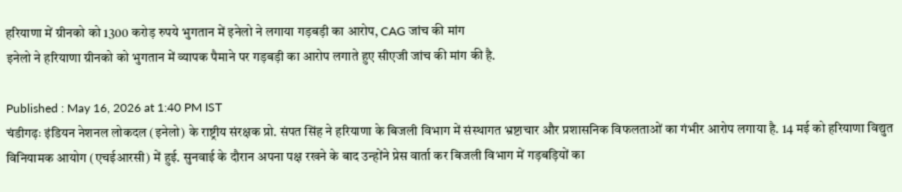हरियाणा में ग्रीनको को 1300 करोड़ रुपये भुगतान में इनेलो ने लगाया गड़बड़ी का आरोप, CAG जांच की मांग
इनेलो ने हरियाणा ग्रीनको को भुगतान में व्यापक पैमाने पर गड़बड़ी का आरोप लगाते हुए सीएजी जांच की मांग की है.

Published : May 16, 2026 at 1:40 PM IST
चंडीगढ़ः इंडियन नेशनल लोकदल (इनेलो) के राष्ट्रीय संरक्षक प्रो. संपत सिंह ने हरियाणा के बिजली विभाग में संस्थागत भ्रष्टाचार और प्रशासनिक विफलताओं का गंभीर आरोप लगाया है. 14 मई को हरियाणा विद्युत विनियामक आयोग (एचईआरसी) में हुई. सुनवाई के दौरान अपना पक्ष रखने के बाद उन्होंने प्रेस वार्ता कर बिजली विभाग में गड़बड़ियों का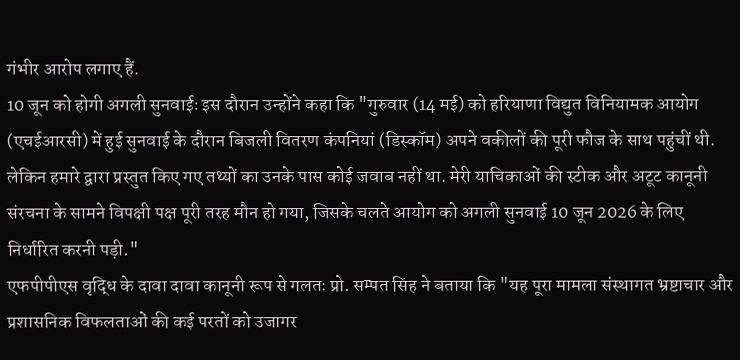गंभीर आरोप लगाए हैं.
10 जून को होगी अगली सुनवाईः इस दौरान उन्होंने कहा कि "गुरुवार (14 मई) को हरियाणा विद्युत विनियामक आयोग (एचईआरसी) में हुई सुनवाई के दौरान बिजली वितरण कंपनियां (डिस्कॉम) अपने वकीलों की पूरी फौज के साथ पहुंचीं थी. लेकिन हमारे द्वारा प्रस्तुत किए गए तथ्यों का उनके पास कोई जवाब नहीं था. मेरी याचिकाओं की स्टीक और अटूट कानूनी संरचना के सामने विपक्षी पक्ष पूरी तरह मौन हो गया, जिसके चलते आयोग को अगली सुनवाई 10 जून 2026 के लिए निर्धारित करनी पड़ी."
एफपीपीएस वृद्धि के दावा दावा कानूनी रूप से गलतः प्रो. सम्पत सिंह ने बताया कि "यह पूरा मामला संस्थागत भ्रष्टाचार और प्रशासनिक विफलताओं की कई परतों को उजागर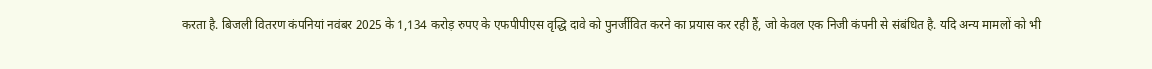करता है. बिजली वितरण कंपनियां नवंबर 2025 के 1,134 करोड़ रुपए के एफपीपीएस वृद्धि दावे को पुनर्जीवित करने का प्रयास कर रही हैं, जो केवल एक निजी कंपनी से संबंधित है. यदि अन्य मामलों को भी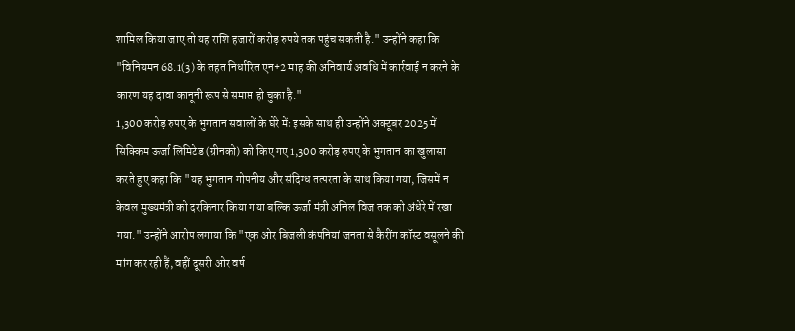शामिल किया जाए तो यह राशि हजारों करोड़ रुपये तक पहुंच सकती है." उन्होंने कहा कि "विनियमन 68.1(3) के तहत निर्धारित एन+2 माह की अनिवार्य अवधि में कार्रवाई न करने के कारण यह दावा कानूनी रूप से समाप्त हो चुका है."
1,300 करोड़ रुपए के भुगतान सवालों के घेरे मेंः इसके साथ ही उन्होंने अक्टूबर 2025 में सिक्किम ऊर्जा लिमिटेड (ग्रीनको) को किए गए 1,300 करोड़ रुपए के भुगतान का खुलासा करते हुए कहा कि "यह भुगतान गोपनीय और संदिग्ध तत्परता के साथ किया गया, जिसमें न केवल मुख्यमंत्री को दरकिनार किया गया बल्कि ऊर्जा मंत्री अनिल विज तक को अंधेरे में रखा गया." उन्होंने आरोप लगाया कि "एक ओर बिजली कंपनियां जनता से कैरींग कॉस्ट वसूलने की मांग कर रही हैं, वहीं दूसरी ओर वर्ष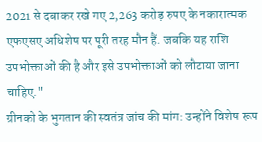2021 से दबाकर रखे गए 2,263 करोड़ रुपए के नकारात्मक एफएसए अधिशेष पर पूरी तरह मौन हैं. जबकि यह राशि उपभोक्ताओं की है और इसे उपभोक्ताओं को लौटाया जाना चाहिए."
ग्रीनको के भुगतान की स्वतंत्र जांच की मांग: उन्होंने विशेष रूप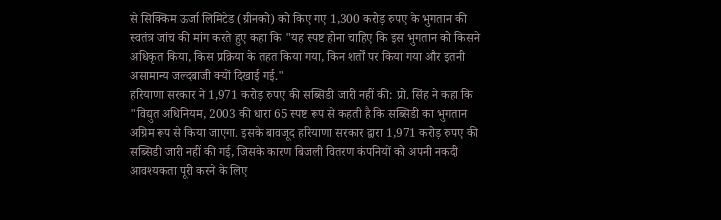से सिक्किम ऊर्जा लिमिटेड (ग्रीनको) को किए गए 1,300 करोड़ रुपए के भुगतान की स्वतंत्र जांच की मांग करते हुए कहा कि "यह स्पष्ट होना चाहिए कि इस भुगतान को किसने अधिकृत किया, किस प्रक्रिया के तहत किया गया, किन शर्तों पर किया गया और इतनी असामान्य जल्दबाजी क्यों दिखाई गई."
हरियाणा सरकार ने 1,971 करोड़ रुपए की सब्सिडी जारी नहीं की: प्रो. सिंह ने कहा कि "विद्युत अधिनियम, 2003 की धारा 65 स्पष्ट रूप से कहती है कि सब्सिडी का भुगतान अग्रिम रूप से किया जाएगा. इसके बावजूद हरियाणा सरकार द्वारा 1,971 करोड़ रुपए की सब्सिडी जारी नहीं की गई, जिसके कारण बिजली वितरण कंपनियों को अपनी नकदी आवश्यकता पूरी करने के लिए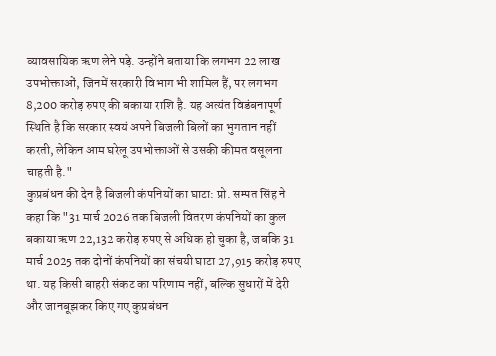व्यावसायिक ऋण लेने पड़े. उन्होंने बताया कि लगभग 22 लाख उपभोक्ताओं, जिनमें सरकारी विभाग भी शामिल हैं, पर लगभग 8,200 करोड़ रुपए की बकाया राशि है. यह अत्यंत विडंबनापूर्ण स्थिति है कि सरकार स्वयं अपने बिजली बिलों का भुगतान नहीं करती, लेकिन आम घरेलू उपभोक्ताओं से उसकी कीमत वसूलना चाहती है."
कुप्रबंधन की देन है बिजली कंपनियों का घाटा: प्रो. सम्पत सिंह ने कहा कि "31 मार्च 2026 तक बिजली वितरण कंपनियों का कुल बकाया ऋण 22,132 करोड़ रुपए से अधिक हो चुका है, जबकि 31 मार्च 2025 तक दोनों कंपनियों का संचयी घाटा 27,915 करोड़ रुपए था. यह किसी बाहरी संकट का परिणाम नहीं, बल्कि सुधारों में देरी और जानबूझकर किए गए कुप्रबंधन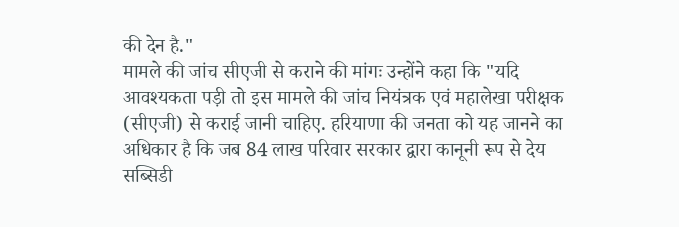की देन है."
मामले की जांच सीएजी से कराने की मांगः उन्होंने कहा कि "यदि आवश्यकता पड़ी तो इस मामले की जांच नियंत्रक एवं महालेखा परीक्षक (सीएजी) से कराई जानी चाहिए. हरियाणा की जनता को यह जानने का अधिकार है कि जब 84 लाख परिवार सरकार द्वारा कानूनी रूप से देय सब्सिडी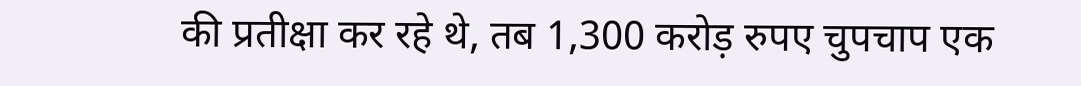की प्रतीक्षा कर रहे थे, तब 1,300 करोड़ रुपए चुपचाप एक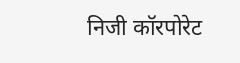निजी कॉरपोरेट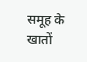समूह के खातों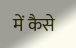में कैसे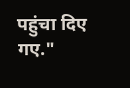पहुंचा दिए गए."